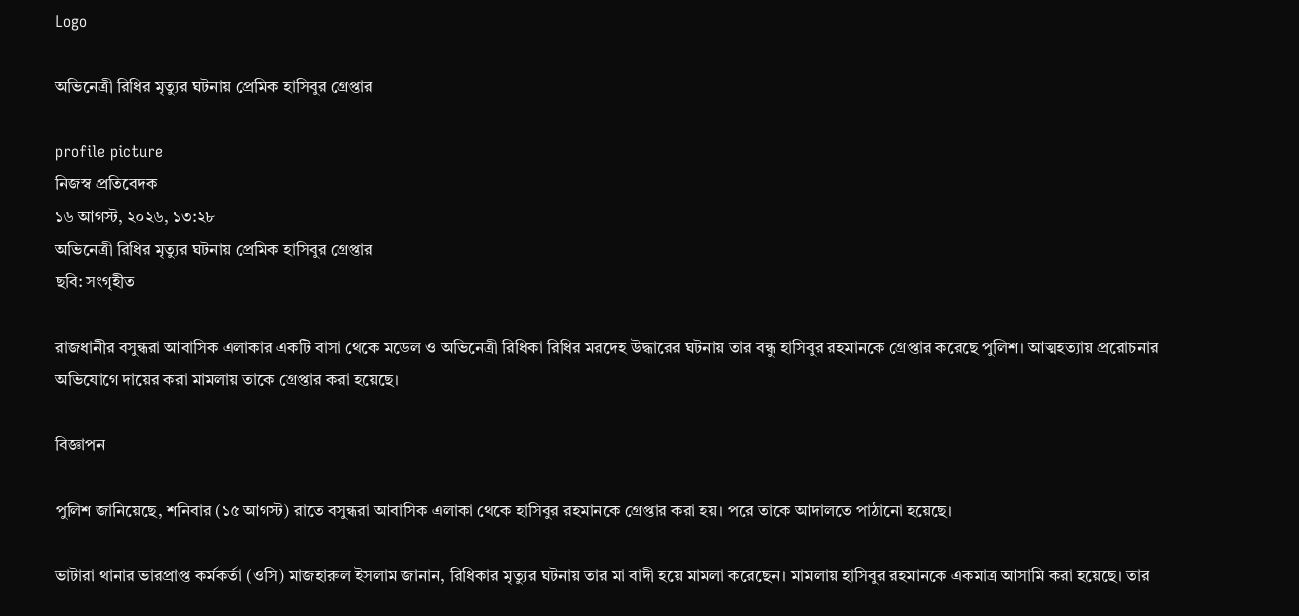Logo

অভিনেত্রী রিধির মৃত্যুর ঘটনায় প্রেমিক হাসিবুর গ্রেপ্তার

profile picture
নিজস্ব প্রতিবেদক
১৬ আগস্ট, ২০২৬, ১৩:২৮
অভিনেত্রী রিধির মৃত্যুর ঘটনায় প্রেমিক হাসিবুর গ্রেপ্তার
ছবি: সংগৃহীত

রাজধানীর বসুন্ধরা আবাসিক এলাকার একটি বাসা থেকে মডেল ও অভিনেত্রী রিধিকা রিধির মরদেহ উদ্ধারের ঘটনায় তার বন্ধু হাসিবুর রহমানকে গ্রেপ্তার করেছে পুলিশ। আত্মহত্যায় প্ররোচনার অভিযোগে দায়ের করা মামলায় তাকে গ্রেপ্তার করা হয়েছে।

বিজ্ঞাপন

পুলিশ জানিয়েছে, শনিবার (১৫ আগস্ট) রাতে বসুন্ধরা আবাসিক এলাকা থেকে হাসিবুর রহমানকে গ্রেপ্তার করা হয়। পরে তাকে আদালতে পাঠানো হয়েছে।

ভাটারা থানার ভারপ্রাপ্ত কর্মকর্তা (ওসি) মাজহারুল ইসলাম জানান, রিধিকার মৃত্যুর ঘটনায় তার মা বাদী হয়ে মামলা করেছেন। মামলায় হাসিবুর রহমানকে একমাত্র আসামি করা হয়েছে। তার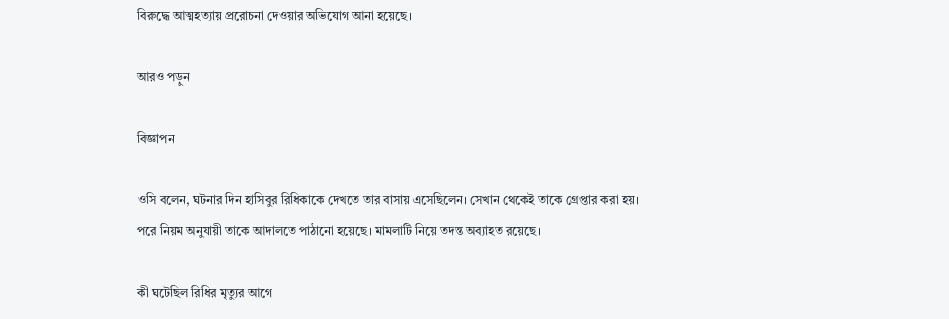বিরুদ্ধে আত্মহত্যায় প্ররোচনা দেওয়ার অভিযোগ আনা হয়েছে।

আরও পড়ুন

বিজ্ঞাপন

ওসি বলেন, ঘটনার দিন হাসিবুর রিধিকাকে দেখতে তার বাসায় এসেছিলেন। সেখান থেকেই তাকে গ্রেপ্তার করা হয়। পরে নিয়ম অনুযায়ী তাকে আদালতে পাঠানো হয়েছে। মামলাটি নিয়ে তদন্ত অব্যাহত রয়েছে।

কী ঘটেছিল রিধির মৃত্যুর আগে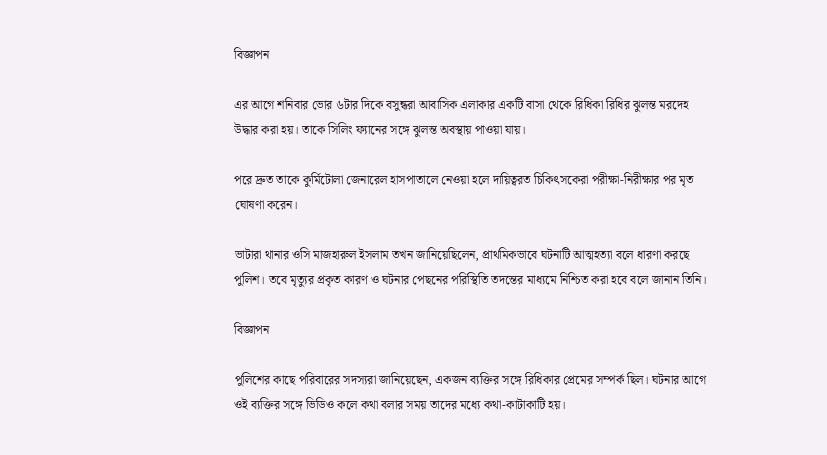বিজ্ঞাপন

এর আগে শনিবার ভোর ৬টার দিকে বসুন্ধরা আবাসিক এলাকার একটি বাসা থেকে রিধিকা রিধির ঝুলন্ত মরদেহ উদ্ধার করা হয়। তাকে সিলিং ফ্যানের সঙ্গে ঝুলন্ত অবস্থায় পাওয়া যায়।

পরে দ্রুত তাকে কুর্মিটোলা জেনারেল হাসপাতালে নেওয়া হলে দায়িত্বরত চিকিৎসকেরা পরীক্ষা-নিরীক্ষার পর মৃত ঘোষণা করেন।

ভাটারা থানার ওসি মাজহারুল ইসলাম তখন জানিয়েছিলেন, প্রাথমিকভাবে ঘটনাটি আত্মহত্যা বলে ধারণা করছে পুলিশ। তবে মৃত্যুর প্রকৃত কারণ ও ঘটনার পেছনের পরিস্থিতি তদন্তের মাধ্যমে নিশ্চিত করা হবে বলে জানান তিনি।

বিজ্ঞাপন

পুলিশের কাছে পরিবারের সদস্যরা জানিয়েছেন, একজন ব্যক্তির সঙ্গে রিধিকার প্রেমের সম্পর্ক ছিল। ঘটনার আগে ওই ব্যক্তির সঙ্গে ভিডিও কলে কথা বলার সময় তাদের মধ্যে কথা-কাটাকাটি হয়।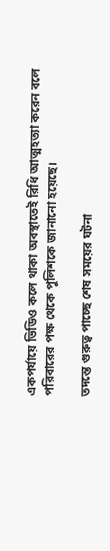একপর্যায়ে ভিডিও কলে থাকা অবস্থাতেই রিধি আত্মহত্যা করেন বলে পরিবারের পক্ষ থেকে পুলিশকে জানানো হয়েছে।

তদন্তে গুরুত্ব পাচ্ছে শেষ সময়ের ঘটনা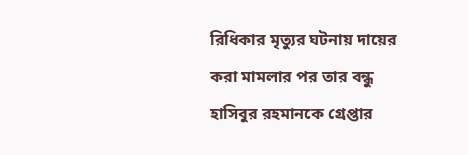রিধিকার মৃত্যুর ঘটনায় দায়ের করা মামলার পর তার বন্ধু হাসিবুর রহমানকে গ্রেপ্তার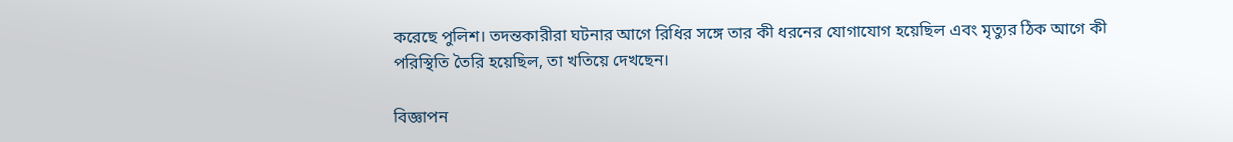করেছে পুলিশ। তদন্তকারীরা ঘটনার আগে রিধির সঙ্গে তার কী ধরনের যোগাযোগ হয়েছিল এবং মৃত্যুর ঠিক আগে কী পরিস্থিতি তৈরি হয়েছিল, তা খতিয়ে দেখছেন।

বিজ্ঞাপন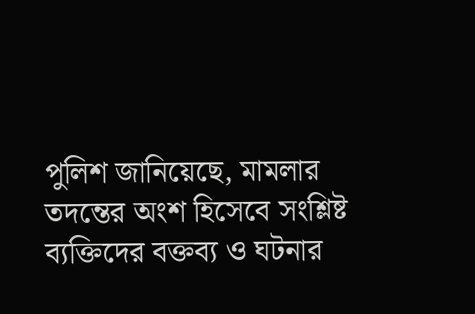পুলিশ জানিয়েছে, মামলার তদন্তের অংশ হিসেবে সংশ্লিষ্ট ব্যক্তিদের বক্তব্য ও ঘটনার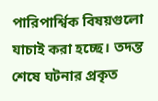পারিপার্শ্বিক বিষয়গুলো যাচাই করা হচ্ছে। তদন্ত শেষে ঘটনার প্রকৃত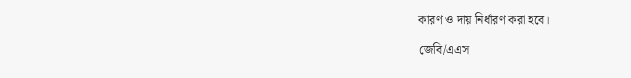কারণ ও দায় নির্ধারণ করা হবে।

জেবি/এএস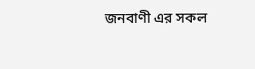জনবাণী এর সকল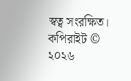স্বত্ব সংরক্ষিত। কপিরাইট © ২০২৬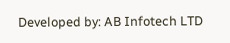Developed by: AB Infotech LTD